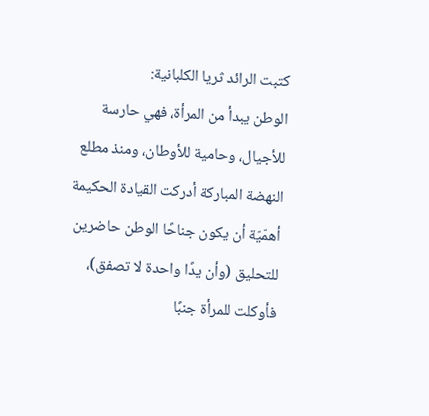كتبت الرائد ثريا الكلبانية:
الوطن يبدأ من المرأة، فهي حارسة للأجيال، وحامية للأوطان، ومنذ مطلع النهضة المباركة أدركت القيادة الحكيمة أهمّيّة أن يكون جناحًا الوطن حاضرين للتحليق (وأن يدًا واحدة لا تصفق)، فأوكلت للمرأة جنبًا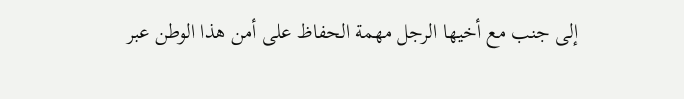إلى جنب مع أخيها الرجل مهمة الحفاظ على أمن هذا الوطن عبر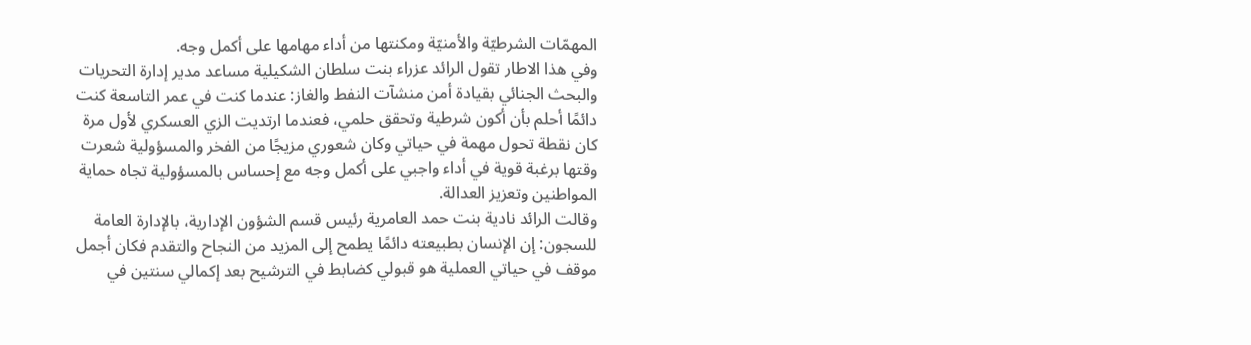المهمّات الشرطيّة والأمنيّة ومكنتها من أداء مهامها على أكمل وجه.
وفي هذا الاطار تقول الرائد عزراء بنت سلطان الشكيلية مساعد مدير إدارة التحريات والبحث الجنائي بقيادة أمن منشآت النفط والغاز: عندما كنت في عمر التاسعة كنت دائمًا أحلم بأن أكون شرطية وتحقق حلمي، فعندما ارتديت الزي العسكري لأول مرة كان نقطة تحول مهمة في حياتي وكان شعوري مزيجًا من الفخر والمسؤولية شعرت وقتها برغبة قوية في أداء واجبي على أكمل وجه مع إحساس بالمسؤولية تجاه حماية المواطنين وتعزيز العدالة.
وقالت الرائد نادية بنت حمد العامرية رئيس قسم الشؤون الإدارية، بالإدارة العامة للسجون: إن الإنسان بطبيعته دائمًا يطمح إلى المزيد من النجاح والتقدم فكان أجمل موقف في حياتي العملية هو قبولي كضابط في الترشيح بعد إكمالي سنتين في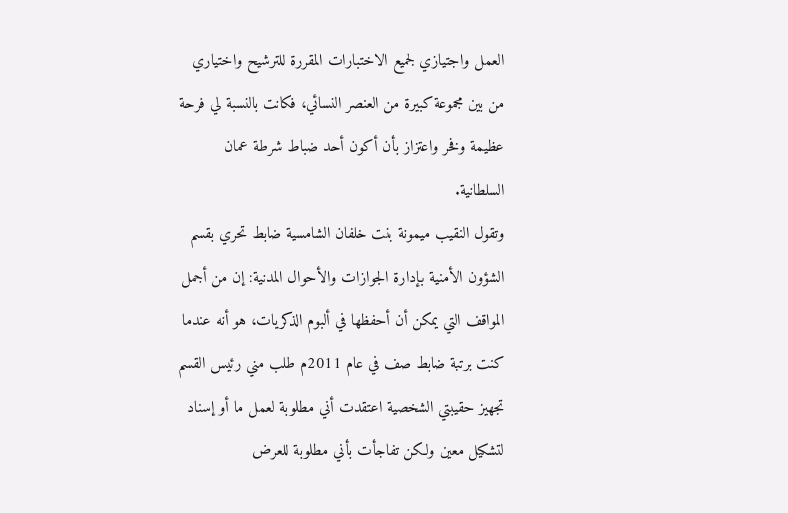العمل واجتيازي لجميع الاختبارات المقررة للترشيح واختياري من بين مجموعة كبيرة من العنصر النسائي، فكانت بالنسبة لي فرحة عظيمة وفخر واعتزاز بأن أكون أحد ضباط شرطة عمان السلطانية.
وتقول النقيب ميمونة بنت خلفان الشامسية ضابط تحري بقسم الشؤون الأمنية بإدارة الجوازات والأحوال المدنية: إن من أجمل المواقف التي يمكن أن أحفظها في ألبوم الذكريات، هو أنه عندما كنت برتبة ضابط صف في عام 2011م طلب مني رئيس القسم تجهيز حقيبتي الشخصية اعتقدت أني مطلوبة لعمل ما أو إسناد لتشكيل معين ولكن تفاجأت بأني مطلوبة للعرض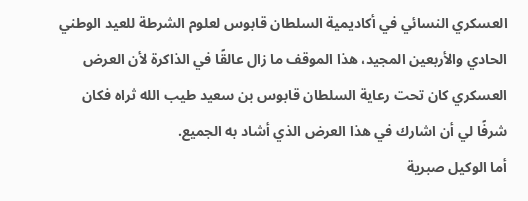العسكري النسائي في أكاديمية السلطان قابوس لعلوم الشرطة للعيد الوطني الحادي والأربعين المجيد، هذا الموقف ما زال عالقًا في الذاكرة لأن العرض العسكري كان تحت رعاية السلطان قابوس بن سعيد طيب الله ثراه فكان شرفًا لي أن اشارك في هذا العرض الذي أشاد به الجميع.
أما الوكيل صبرية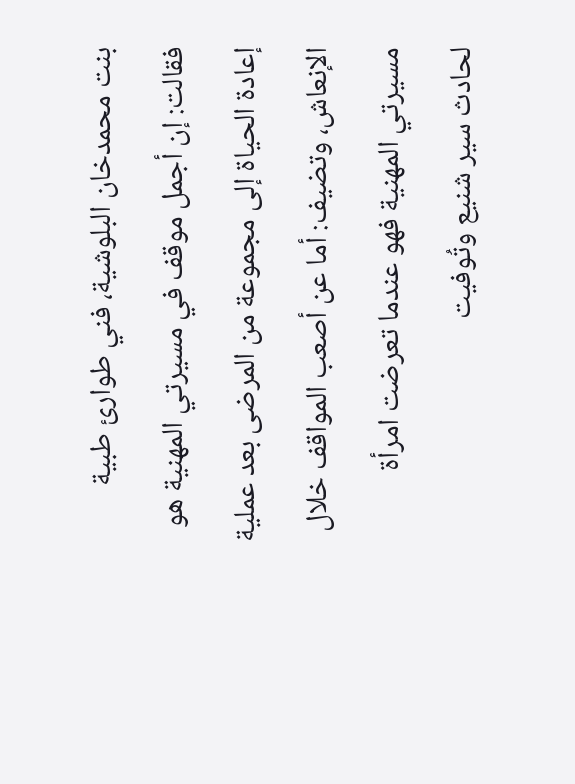بنت محمدخان البلوشية، فني طوارئ طبية فقالت: إن أجمل موقف في مسيرتي المهنية هو إعادة الحياة إلى مجموعة من المرضى بعد عملية الإنعاش، وتضيف: أما عن أصعب المواقف خلال مسيرتي المهنية فهو عندما تعرضت امرأة لحادث سير شنيع وتُوفيت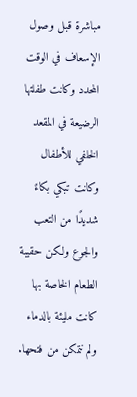مباشرة قبل وصول الإسعاف في الوقت المحدد وكانت طفلتها الرضيعة في المقعد الخلفي للأطفال وكانت تبكي بكاءً شديدًا من التعب والجوع ولكن حقيبة الطعام الخاصة بها كانت مليئة بالدماء ولم نتمكن من فتحها.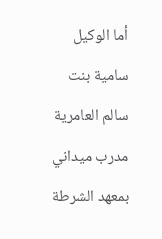أما الوكيل سامية بنت سالم العامرية مدرب ميداني بمعهد الشرطة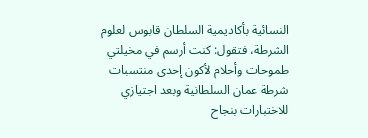النسائية بأكاديمية السلطان قابوس لعلوم الشرطة، فتقول: كنت أرسم في مخيلتي طموحات وأحلام لأكون إحدى منتسبات شرطة عمان السلطانية وبعد اجتيازي للاختبارات بنجاح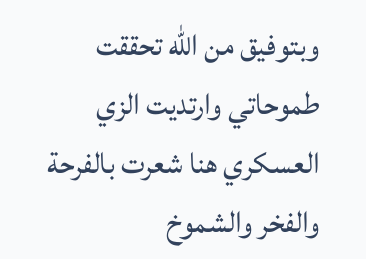وبتوفيق من الله تحققت طموحاتي وارتديت الزي العسكري هنا شعرت بالفرحة والفخر والشموخ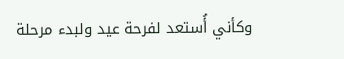وكأني أُستعد لفرحة عيد ولبدء مرحلة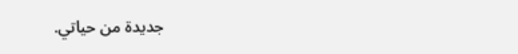جديدة من حياتي.